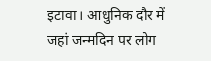इटावा। आधुनिक दौर में जहां जन्मदिन पर लोग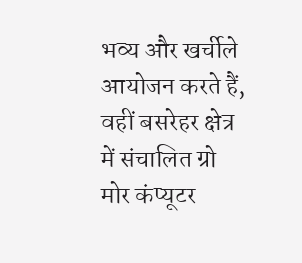भव्य और खर्चीले आयोजन करते हैं, वहीं बसरेहर क्षेत्र में संचालित ग्रो मोर कंप्यूटर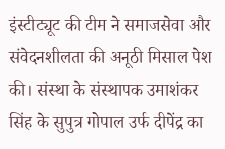इंस्टीट्यूट की टीम ने समाजसेवा और संवेदनशीलता की अनूठी मिसाल पेश की। संस्था के संस्थापक उमाशंकर सिंह के सुपुत्र गोपाल उर्फ दीपेंद्र का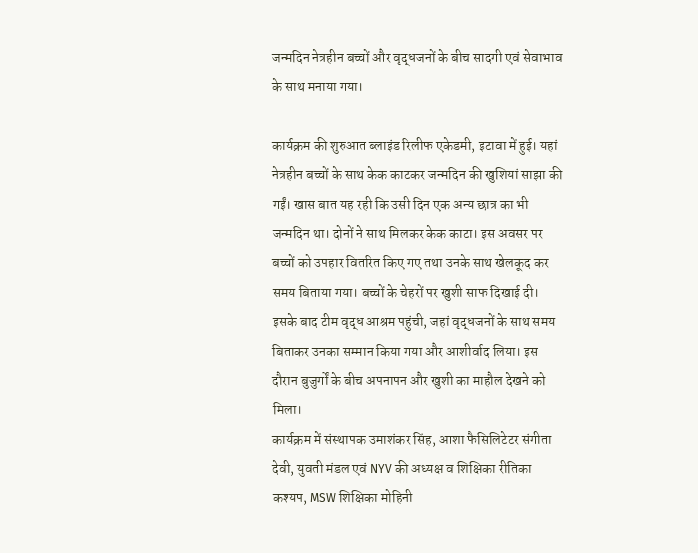जन्मदिन नेत्रहीन बच्चों और वृद्धजनों के बीच सादगी एवं सेवाभाव के साथ मनाया गया।

कार्यक्रम की शुरुआत ब्लाइंड रिलीफ एकेडमी, इटावा में हुई। यहां नेत्रहीन बच्चों के साथ केक काटकर जन्मदिन की खुशियां साझा की गईं। खास बात यह रही कि उसी दिन एक अन्य छात्र का भी जन्मदिन था। दोनों ने साथ मिलकर केक काटा। इस अवसर पर बच्चों को उपहार वितरित किए गए तथा उनके साथ खेलकूद कर समय बिताया गया। बच्चों के चेहरों पर खुशी साफ दिखाई दी।
इसके बाद टीम वृद्ध आश्रम पहुंची, जहां वृद्धजनों के साथ समय बिताकर उनका सम्मान किया गया और आशीर्वाद लिया। इस दौरान बुजुर्गों के बीच अपनापन और खुशी का माहौल देखने को मिला।
कार्यक्रम में संस्थापक उमाशंकर सिंह, आशा फैसिलिटेटर संगीता देवी, युवती मंडल एवं NYV की अध्यक्ष व शिक्षिका रीतिका कश्यप, MSW शिक्षिका मोहिनी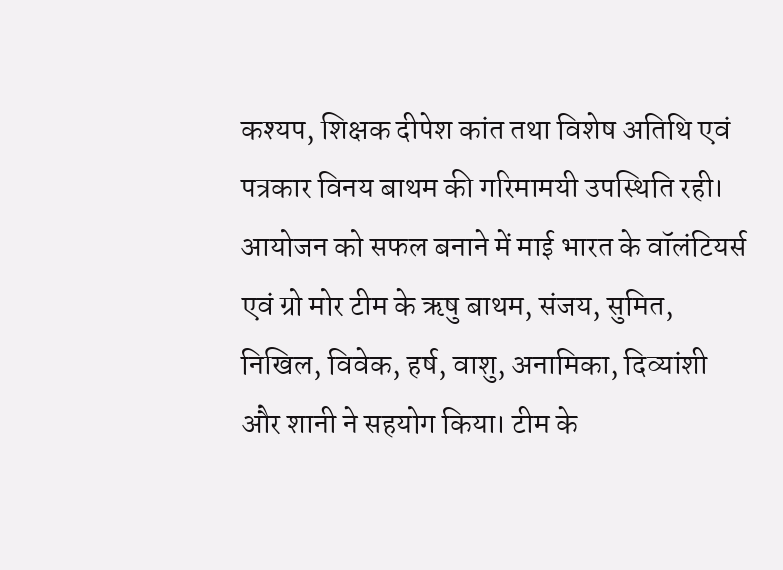कश्यप, शिक्षक दीपेश कांत तथा विशेष अतिथि एवं पत्रकार विनय बाथम की गरिमामयी उपस्थिति रही।
आयोजन को सफल बनाने में माई भारत के वॉलंटियर्स एवं ग्रो मोर टीम के ऋषु बाथम, संजय, सुमित, निखिल, विवेक, हर्ष, वाशु, अनामिका, दिव्यांशी और शानी ने सहयोग किया। टीम के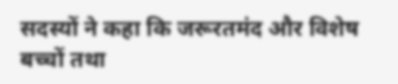सदस्यों ने कहा कि जरूरतमंद और विशेष बच्चों तथा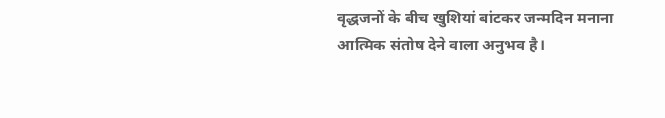वृद्धजनों के बीच खुशियां बांटकर जन्मदिन मनाना आत्मिक संतोष देने वाला अनुभव है।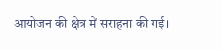आयोजन की क्षेत्र में सराहना की गई।